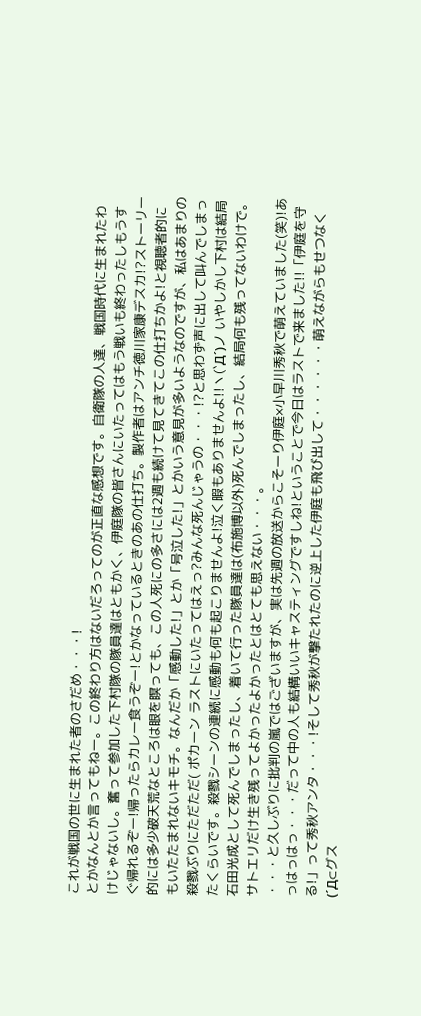これが戦国の世に生まれた者のさだめ・・・!
とかなんとか言ってもねー。この終わり方はないだろってのが正直な感想です。自衛隊の人達、戦国時代に生まれたわけじゃないし。奮って参加した下村隊の隊員達はともかく、伊庭隊の皆さんにいたってはもう戦いも終わったしもうすぐ帰れるぞー!帰ったらカレー食うぞー!とかなっているときのあの仕打ち。製作者はアンチ徳川家康デスカ!?ストーリー的には多少破天荒なところは眼を瞑っても、この人死にの多さには2週も続けて見てきてこの仕打ちかよ!と視聴者的にもいたたまれないキモチ。なんだか「感動した!」とか「号泣した!」とかいう意見が多いようなのですが、私はあまりの殺戮ぶりにただただ( ポカーン ラストにいたってはえっ?みんな死んじゃうの・・・!?と思わず声に出して叫んでしまったくらいです。殺戮シーンの連続に感動も何も起こりませんよ!泣く暇もありませんよ!!ヽ(`Д´)ノ いやしかし下村は結局石田光成として死んでしまったし、着いて行った隊員達は(布施博以外)死んでしまったし、結局何も残ってないわけで。サトエリだけ生き残ってよかったよかったとはとても思えない・・・。
・・・と久しぶりに批判の嵐ではございますが、実は先週の放送からこそーり伊庭×小早川秀秋で萌えていました(笑)!あっはっはっ・・・だって中の人も結構いいキャスティングですしね!ということで今日はラストで来ました!!「伊庭を守る!」って秀秋アンタ・・・!そして秀秋が撃たれたのに逆上した伊庭も飛び出して・・・・・・萌えながらもせつなく(´Д⊂グス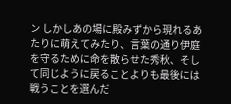ン しかしあの場に殿みずから現れるあたりに萌えてみたり、言葉の通り伊庭を守るために命を散らせた秀秋、そして同じように戻ることよりも最後には戦うことを選んだ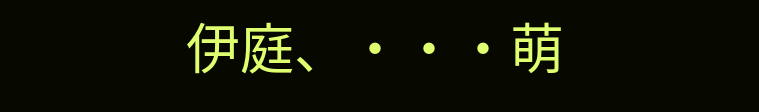伊庭、・・・萌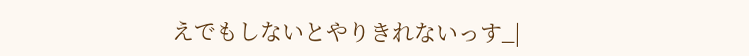えでもしないとやりきれないっす_|